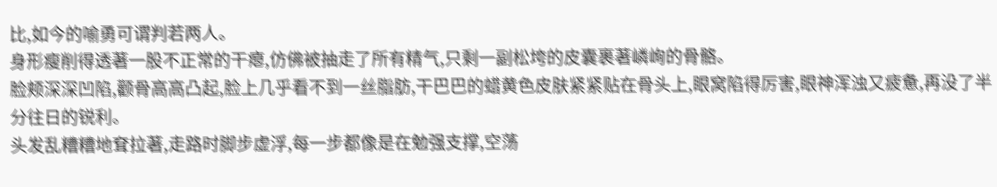比,如今的喻勇可谓判若两人。
身形瘦削得透著一股不正常的干瘪,仿佛被抽走了所有精气,只剩一副松垮的皮囊裹著嶙峋的骨骼。
脸颊深深凹陷,颧骨高高凸起,脸上几乎看不到一丝脂肪,干巴巴的蜡黄色皮肤紧紧贴在骨头上,眼窝陷得厉害,眼神浑浊又疲惫,再没了半分往日的锐利。
头发乱糟糟地耷拉著,走路时脚步虚浮,每一步都像是在勉强支撑,空荡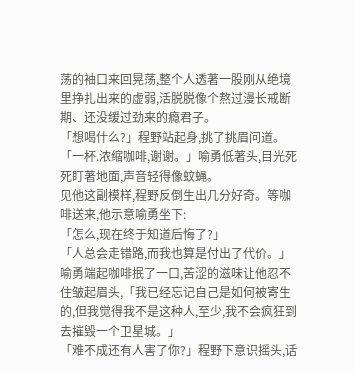荡的袖口来回晃荡,整个人透著一股刚从绝境里挣扎出来的虚弱,活脱脱像个熬过漫长戒断期、还没缓过劲来的瘾君子。
「想喝什么?」程野站起身,挑了挑眉问道。
「一杯.浓缩咖啡,谢谢。」喻勇低著头,目光死死盯著地面,声音轻得像蚊蝇。
见他这副模样,程野反倒生出几分好奇。等咖啡送来,他示意喻勇坐下:
「怎么,现在终于知道后悔了?」
「人总会走错路,而我也算是付出了代价。」喻勇端起咖啡抿了一口,苦涩的滋味让他忍不住皱起眉头,「我已经忘记自己是如何被寄生的,但我觉得我不是这种人,至少,我不会疯狂到去摧毁一个卫星城。」
「难不成还有人害了你?」程野下意识摇头,话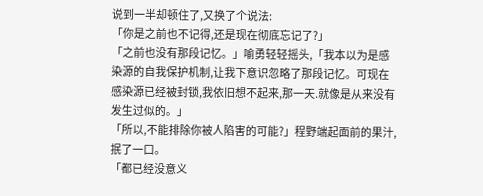说到一半却顿住了,又换了个说法:
「你是之前也不记得,还是现在彻底忘记了?」
「之前也没有那段记忆。」喻勇轻轻摇头,「我本以为是感染源的自我保护机制,让我下意识忽略了那段记忆。可现在感染源已经被封锁,我依旧想不起来,那一天.就像是从来没有发生过似的。」
「所以,不能排除你被人陷害的可能?」程野端起面前的果汁,抿了一口。
「都已经没意义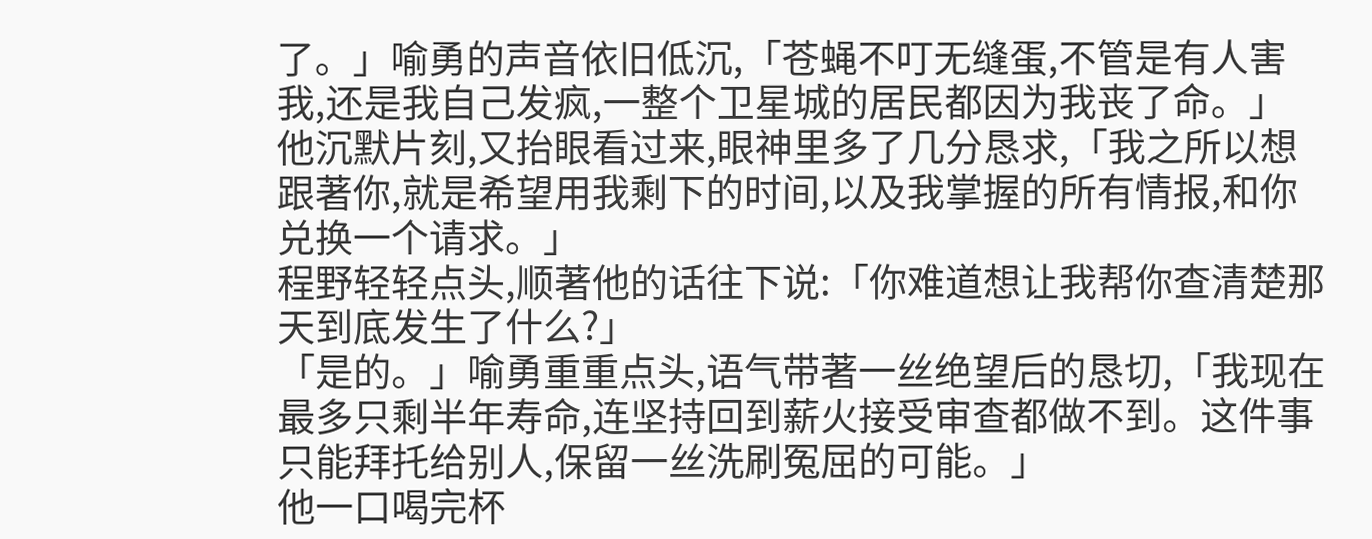了。」喻勇的声音依旧低沉,「苍蝇不叮无缝蛋,不管是有人害我,还是我自己发疯,一整个卫星城的居民都因为我丧了命。」
他沉默片刻,又抬眼看过来,眼神里多了几分恳求,「我之所以想跟著你,就是希望用我剩下的时间,以及我掌握的所有情报,和你兑换一个请求。」
程野轻轻点头,顺著他的话往下说:「你难道想让我帮你查清楚那天到底发生了什么?」
「是的。」喻勇重重点头,语气带著一丝绝望后的恳切,「我现在最多只剩半年寿命,连坚持回到薪火接受审查都做不到。这件事只能拜托给别人,保留一丝洗刷冤屈的可能。」
他一口喝完杯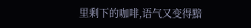里剩下的咖啡,语气又变得黯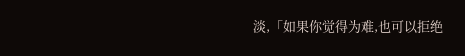淡,「如果你觉得为难,也可以拒绝